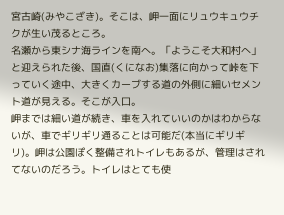宮古崎(みやこざき)。そこは、岬一面にリュウキュウチクが生い茂るところ。
名瀬から東シナ海ラインを南へ。「ようこそ大和村へ」と迎えられた後、国直(くになお)集落に向かって峠を下っていく途中、大きくカーブする道の外側に細いセメント道が見える。そこが入口。
岬までは細い道が続き、車を入れていいのかはわからないが、車でギリギリ通ることは可能だ(本当にギリギリ)。岬は公園ぽく整備されトイレもあるが、管理はされてないのだろう。トイレはとても使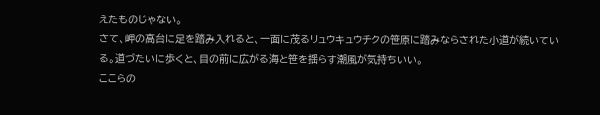えたものじゃない。
さて、岬の高台に足を踏み入れると、一面に茂るリュウキュウチクの笹原に踏みならされた小道が続いている。道づたいに歩くと、目の前に広がる海と笹を揺らす潮風が気持ちいい。
ここらの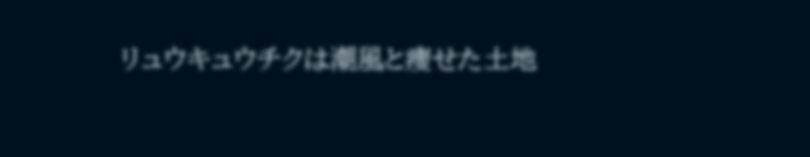リュウキュウチクは潮風と痩せた土地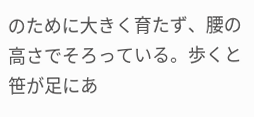のために大きく育たず、腰の高さでそろっている。歩くと笹が足にあ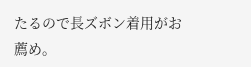たるので長ズボン着用がお薦め。